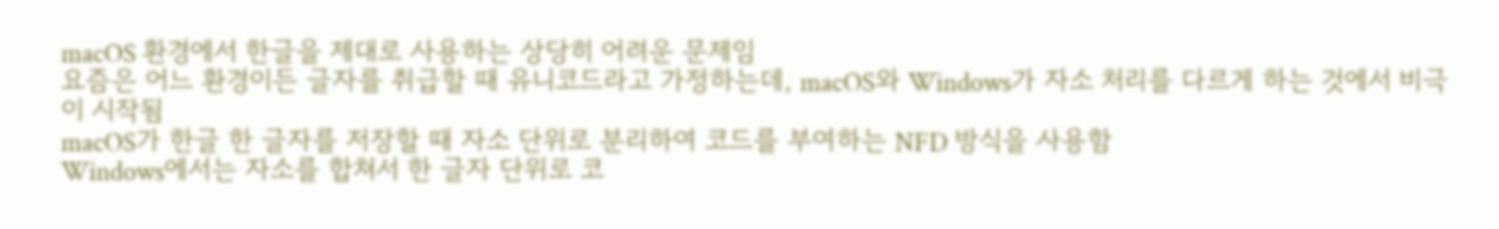macOS 환경에서 한글을 제대로 사용하는 상당히 어려운 문제임
요즘은 어느 환경이든 글자를 취급할 때 유니코드라고 가정하는데, macOS와 Windows가 자소 처리를 다르게 하는 것에서 비극이 시작됨
macOS가 한글 한 글자를 저장할 때 자소 단위로 분리하여 코드를 부여하는 NFD 방식을 사용함
Windows에서는 자소를 합쳐서 한 글자 단위로 코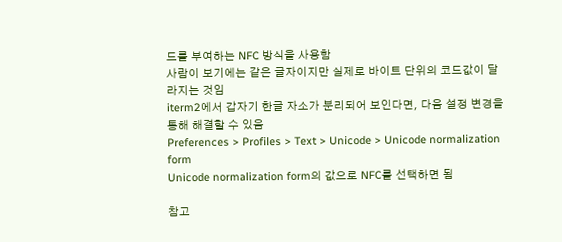드를 부여하는 NFC 방식을 사용함
사람이 보기에는 같은 글자이지만 실제로 바이트 단위의 코드값이 달라지는 것임
iterm2에서 갑자기 한글 자소가 분리되어 보인다면, 다음 설정 변경을 통해 해결할 수 있음
Preferences > Profiles > Text > Unicode > Unicode normalization form
Unicode normalization form의 값으로 NFC를 선택하면 됨

참고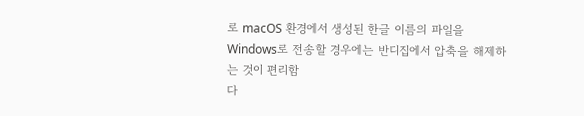로 macOS 환경에서 생성된 한글 이름의 파일을 Windows로 전송할 경우에는 반디집에서 압축을 해제하는 것이 편리함
다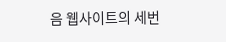음 웹사이트의 세번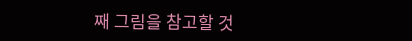째 그림을 참고할 것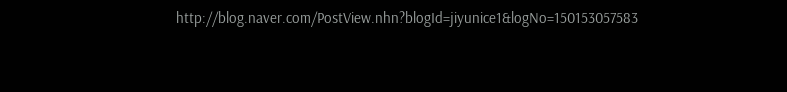http://blog.naver.com/PostView.nhn?blogId=jiyunice1&logNo=150153057583